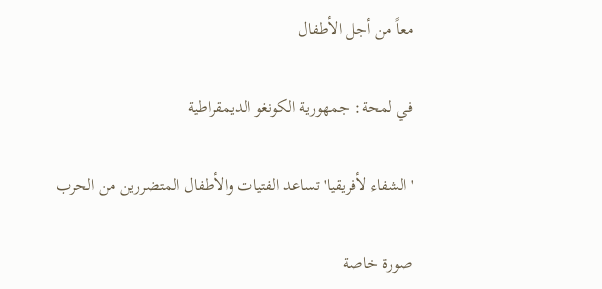معاً من أجل الأطفال

في لمحة: جمهورية الكونغو الديمقراطية

'الشفاء لأفريقيا' تساعد الفتيات والأطفال المتضررين من الحرب

صورة خاصة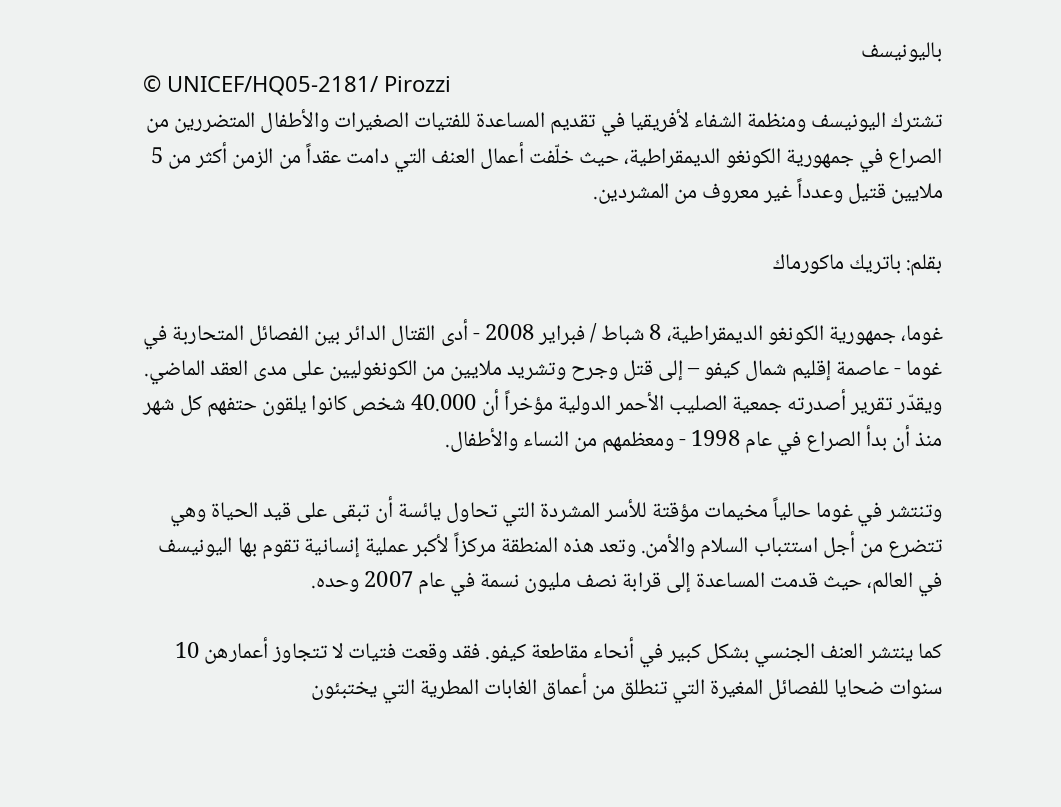باليونيسف
© UNICEF/HQ05-2181/ Pirozzi
تشترك اليونيسف ومنظمة الشفاء لأفريقيا في تقديم المساعدة للفتيات الصغيرات والأطفال المتضررين من الصراع في جمهورية الكونغو الديمقراطية، حيث خلّفت أعمال العنف التي دامت عقداً من الزمن أكثر من 5 ملايين قتيل وعدداً غير معروف من المشردين.

بقلم: باتريك ماكورماك

غوما، جمهورية الكونغو الديمقراطية، 8 شباط / فبراير 2008 - أدى القتال الدائر بين الفصائل المتحاربة في غوما - عاصمة إقليم شمال كيفو – إلى قتل وجرح وتشريد ملايين من الكونغوليين على مدى العقد الماضي. ويقدّر تقرير أصدرته جمعية الصليب الأحمر الدولية مؤخراً أن 40.000 شخص كانوا يلقون حتفهم كل شهر منذ أن بدأ الصراع في عام 1998 - ومعظمهم من النساء والأطفال.

وتنتشر في غوما حالياً مخيمات مؤقتة للأسر المشردة التي تحاول يائسة أن تبقى على قيد الحياة وهي تتضرع من أجل استتباب السلام والأمن. وتعد هذه المنطقة مركزاً لأكبر عملية إنسانية تقوم بها اليونيسف في العالم، حيث قدمت المساعدة إلى قرابة نصف مليون نسمة في عام 2007 وحده.

كما ينتشر العنف الجنسي بشكل كبير في أنحاء مقاطعة كيفو. فقد وقعت فتيات لا تتجاوز أعمارهن 10 سنوات ضحايا للفصائل المغيرة التي تنطلق من أعماق الغابات المطرية التي يختبئون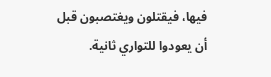فيها، فيقتلون ويغتصبون قبل أن يعودوا للتواري ثانية.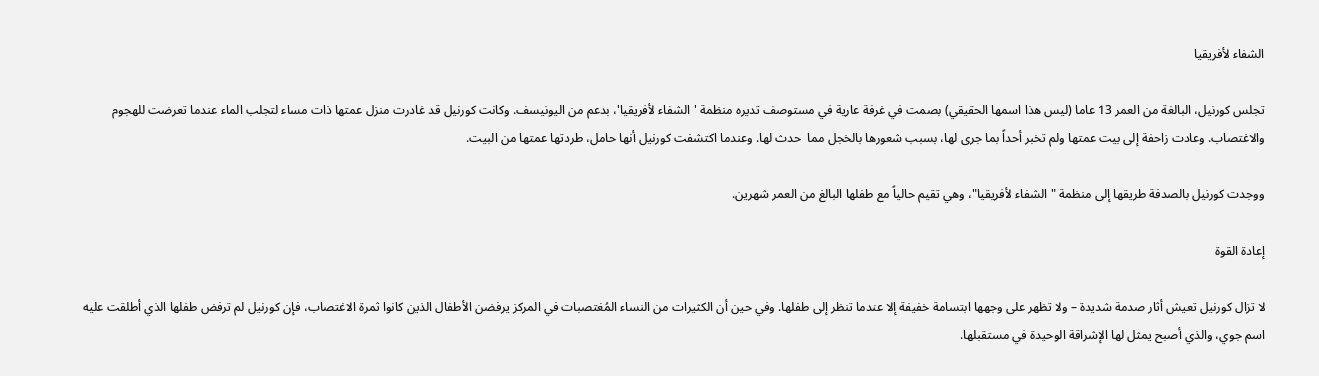الشفاء لأفريقيا

تجلس كورنيل، البالغة من العمر 13 عاما (ليس هذا اسمها الحقيقي) بصمت في غرفة عارية في مستوصف تديره منظمة 'الشفاء لأفريقيا'، بدعم من اليونيسف. وكانت كورنيل قد غادرت منزل عمتها ذات مساء لتجلب الماء عندما تعرضت للهجوم والاغتصاب. وعادت زاحفة إلى بيت عمتها ولم تخبر أحداً بما جرى لها، بسبب شعورها بالخجل مما  حدث لها. وعندما اكتشفت كورنيل أنها حامل، طردتها عمتها من البيت.

ووجدت كورنيل بالصدفة طريقها إلى منظمة "الشفاء لأفريقيا"، وهي تقيم حالياً مع طفلها البالغ من العمر شهرين.

إعادة القوة

لا تزال كورنيل تعيش أثار صدمة شديدة – ولا تظهر على وجهها ابتسامة خفيفة إلا عندما تنظر إلى طفلها. وفي حين أن الكثيرات من النساء المُغتصبات في المركز يرفضن الأطفال الذين كانوا ثمرة الاغتصاب، فإن كورنيل لم ترفض طفلها الذي أطلقت عليه اسم جوي، والذي أصبح يمثل لها الإشراقة الوحيدة في مستقبلها.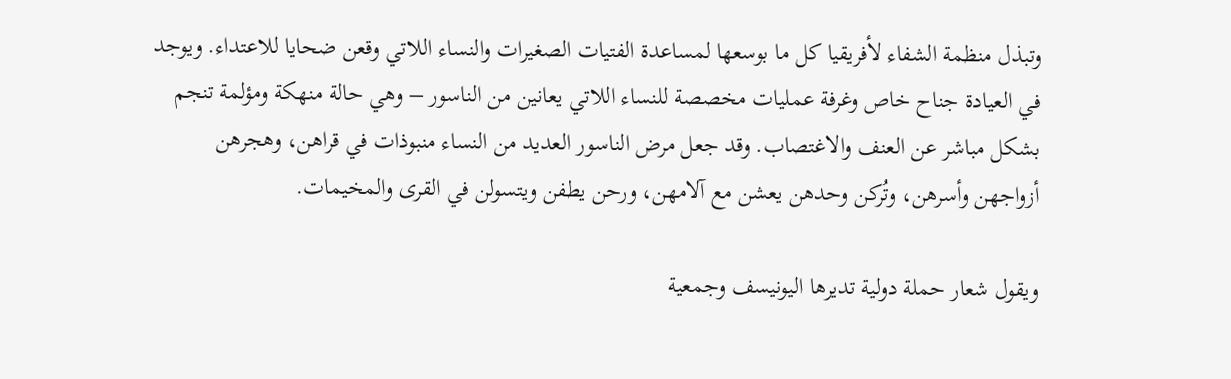وتبذل منظمة الشفاء لأفريقيا كل ما بوسعها لمساعدة الفتيات الصغيرات والنساء اللاتي وقعن ضحايا للاعتداء. ويوجد في العيادة جناح خاص وغرفة عمليات مخصصة للنساء اللاتي يعانين من الناسور – وهي حالة منهكة ومؤلمة تنجم بشكل مباشر عن العنف والاغتصاب. وقد جعل مرض الناسور العديد من النساء منبوذات في قراهن، وهجرهن أزواجهن وأسرهن، وتُركن وحدهن يعشن مع آلامهن، ورحن يطفن ويتسولن في القرى والمخيمات.

ويقول شعار حملة دولية تديرها اليونيسف وجمعية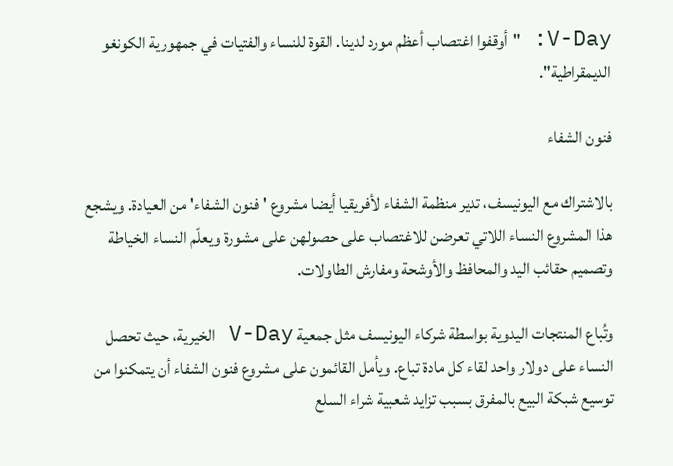V-Day: "أوقفوا اغتصاب أعظم مورد لدينا. القوة للنساء والفتيات في جمهورية الكونغو الديمقراطية".

فنون الشفاء

بالاشتراك مع اليونيسف، تدير منظمة الشفاء لأفريقيا أيضا مشروع 'فنون الشفاء' من العيادة. ويشجع هذا المشروع النساء اللاتي تعرضن للاغتصاب على حصولهن على مشورة ويعلّم النساء الخياطة وتصميم حقائب اليد والمحافظ والأوشحة ومفارش الطاولات.

وتُباع المنتجات اليدوية بواسطة شركاء اليونيسف مثل جمعية V-Day الخيرية، حيث تحصل النساء على دولار واحد لقاء كل مادة تباع. ويأمل القائمون على مشروع فنون الشفاء أن يتمكنوا من توسيع شبكة البيع بالمفرق بسبب تزايد شعبية شراء السلع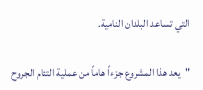التي تساعد البلدان النامية.

"يعد هذا المشروع جزءاً هاماً من عملية التئام الجروح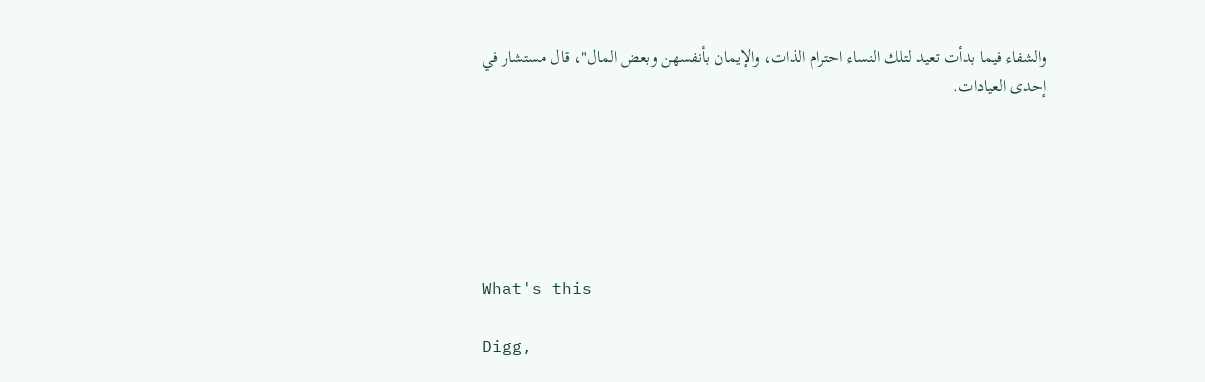والشفاء فيما بدأت تعيد لتلك النساء احترام الذات، والإيمان بأنفسهن وبعض المال"، قال مستشار في إحدى العيادات.






What's this

Digg,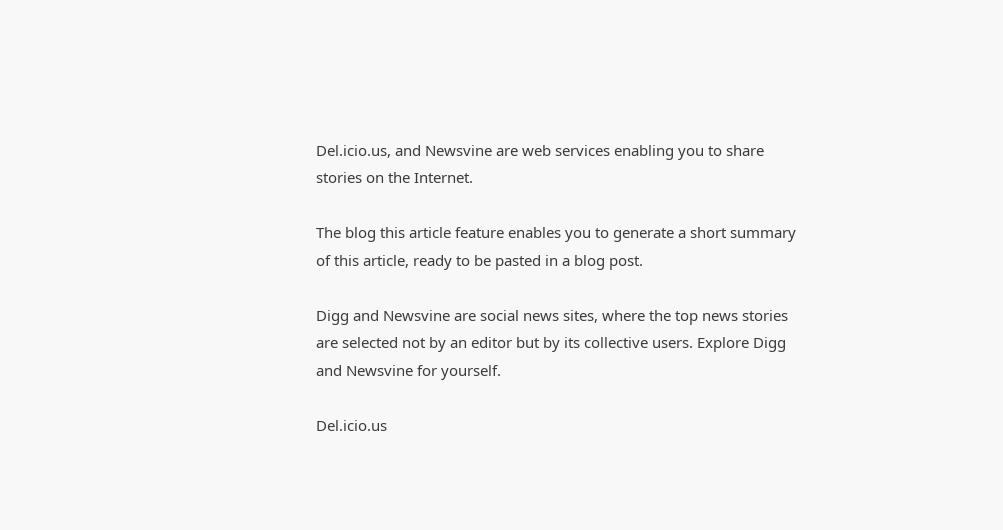Del.icio.us, and Newsvine are web services enabling you to share stories on the Internet.

The blog this article feature enables you to generate a short summary of this article, ready to be pasted in a blog post.

Digg and Newsvine are social news sites, where the top news stories are selected not by an editor but by its collective users. Explore Digg and Newsvine for yourself.

Del.icio.us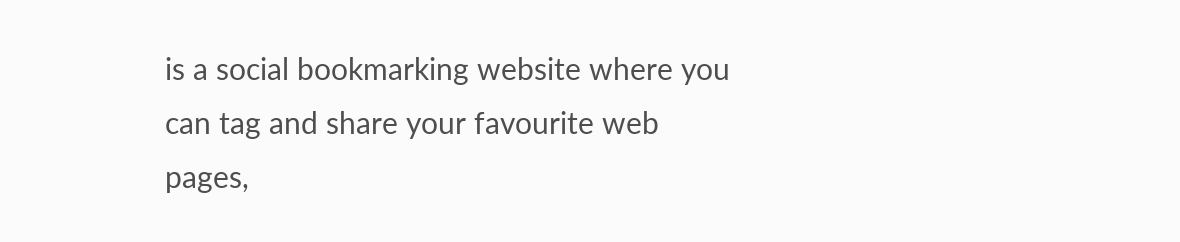is a social bookmarking website where you can tag and share your favourite web pages,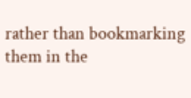rather than bookmarking them in the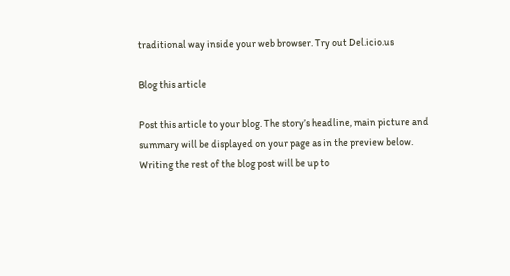traditional way inside your web browser. Try out Del.icio.us

Blog this article

Post this article to your blog. The story’s headline, main picture and summary will be displayed on your page as in the preview below.
Writing the rest of the blog post will be up to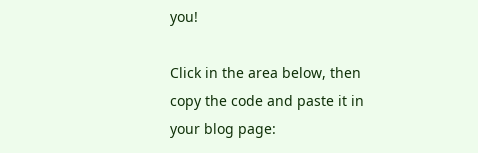you!

Click in the area below, then copy the code and paste it in your blog page: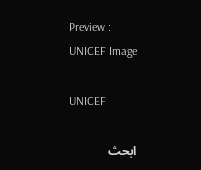Preview :
UNICEF Image

UNICEF

ابحث